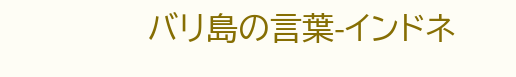バリ島の言葉-インドネ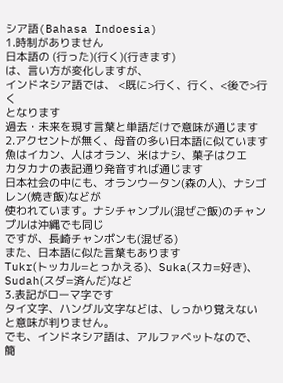シア語(Bahasa Indoesia)
1.時制がありません
日本語の (行った)(行く)(行きます)
は、言い方が変化しますが、
インドネシア語では、 <既に>行く、行く、<後で>行く
となります
過去・未来を現す言葉と単語だけで意味が通じます
2.アクセントが無く、母音の多い日本語に似ています
魚はイカン、人はオラン、米はナシ、菓子はクエ
カタカナの表記通り発音すれば通じます
日本社会の中にも、オランウータン(森の人)、ナシゴレン(焼き飯)などが
使われています。ナシチャンプル(混ぜご飯)のチャンプルは沖縄でも同じ
ですが、長崎チャンポンも(混ぜる)
また、日本語に似た言葉もあります
Tukr(トッカル=とっかえる)、Suka(スカ=好き)、Sudah(スダ=済んだ)など
3.表記がローマ字です
タイ文字、ハングル文字などは、しっかり覚えないと意味が判りません。
でも、インドネシア語は、アルファベットなので、簡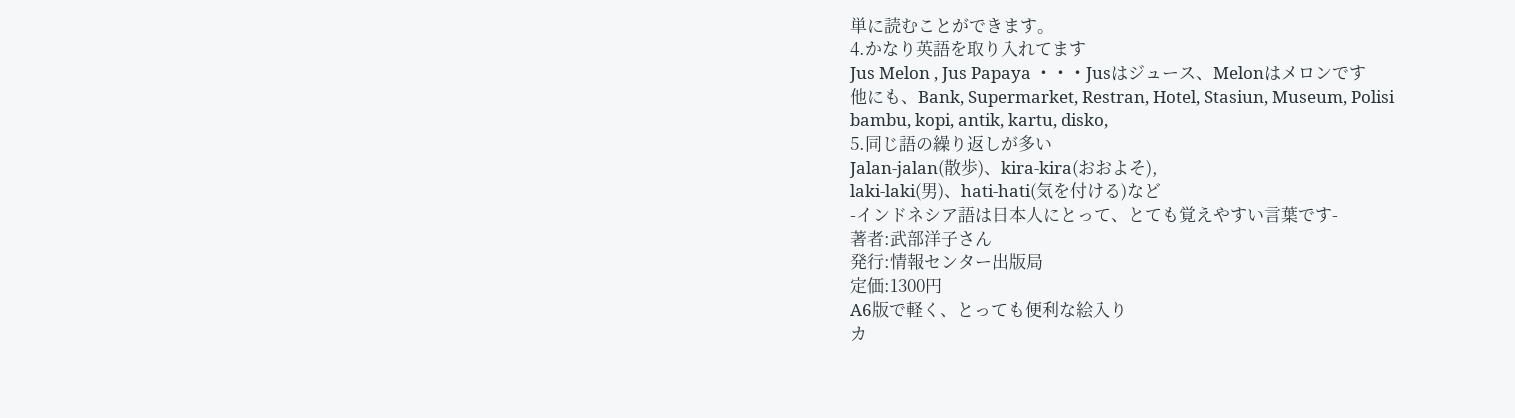単に読むことができます。
4.かなり英語を取り入れてます
Jus Melon , Jus Papaya ・・・Jusはジュース、Melonはメロンです
他にも、Bank, Supermarket, Restran, Hotel, Stasiun, Museum, Polisi
bambu, kopi, antik, kartu, disko,
5.同じ語の繰り返しが多い
Jalan-jalan(散歩)、kira-kira(おおよそ),
laki-laki(男)、hati-hati(気を付ける)など
-インドネシア語は日本人にとって、とても覚えやすい言葉です-
著者:武部洋子さん
発行:情報センター出版局
定価:1300円
A6版で軽く、とっても便利な絵入り
カ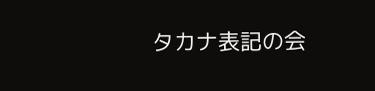タカナ表記の会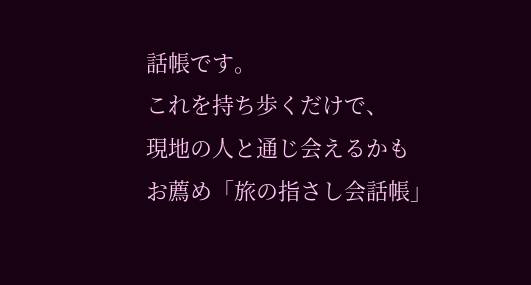話帳です。
これを持ち歩くだけで、
現地の人と通じ会えるかも
お薦め「旅の指さし会話帳」